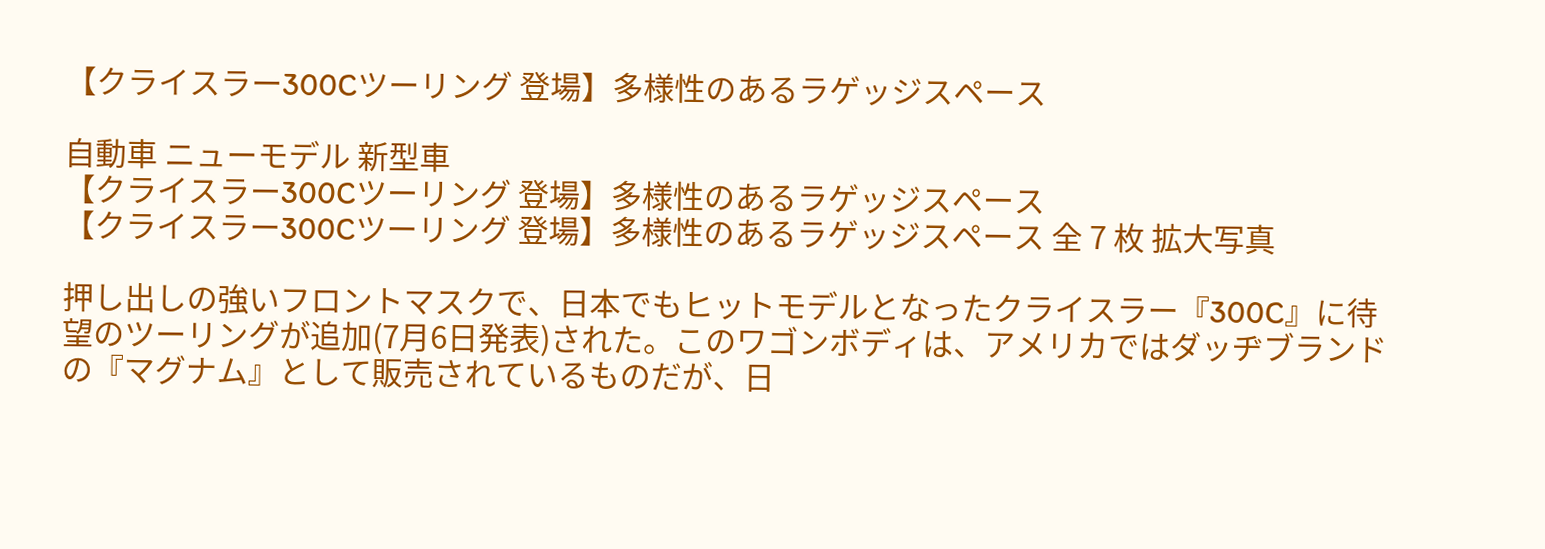【クライスラー300Cツーリング 登場】多様性のあるラゲッジスペース

自動車 ニューモデル 新型車
【クライスラー300Cツーリング 登場】多様性のあるラゲッジスペース
【クライスラー300Cツーリング 登場】多様性のあるラゲッジスペース 全 7 枚 拡大写真

押し出しの強いフロントマスクで、日本でもヒットモデルとなったクライスラー『300C』に待望のツーリングが追加(7月6日発表)された。このワゴンボディは、アメリカではダッヂブランドの『マグナム』として販売されているものだが、日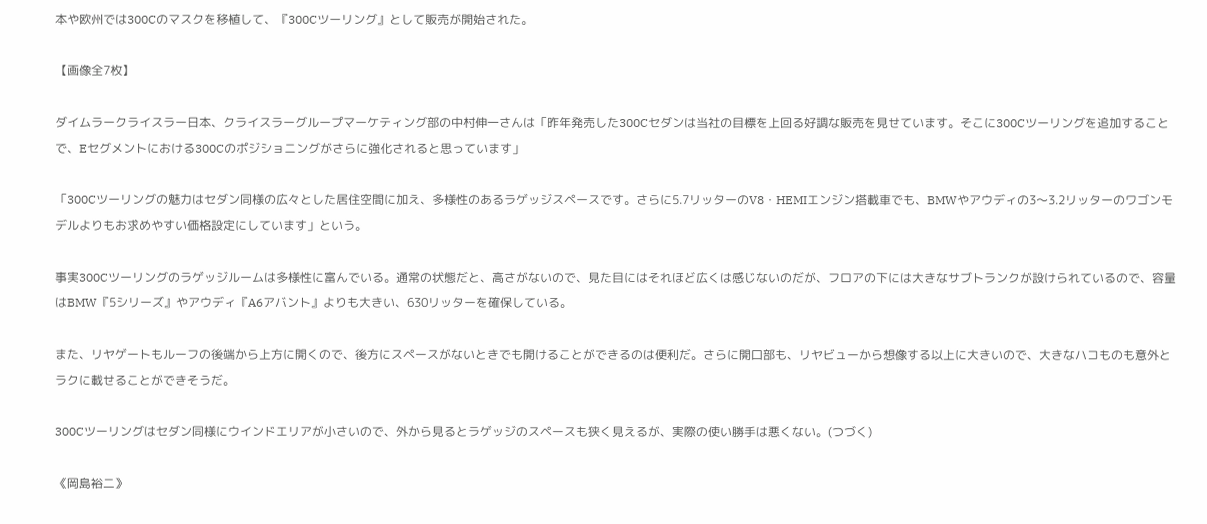本や欧州では300Cのマスクを移植して、『300Cツーリング』として販売が開始された。

【画像全7枚】

ダイムラークライスラー日本、クライスラーグループマーケティング部の中村伸一さんは「昨年発売した300Cセダンは当社の目標を上回る好調な販売を見せています。そこに300Cツーリングを追加することで、Eセグメントにおける300Cのポジショニングがさらに強化されると思っています」

「300Cツーリングの魅力はセダン同様の広々とした居住空間に加え、多様性のあるラゲッジスペースです。さらに5.7リッターのV8・HEMIエンジン搭載車でも、BMWやアウディの3〜3.2リッターのワゴンモデルよりもお求めやすい価格設定にしています」という。

事実300Cツーリングのラゲッジルームは多様性に富んでいる。通常の状態だと、高さがないので、見た目にはそれほど広くは感じないのだが、フロアの下には大きなサブトランクが設けられているので、容量はBMW『5シリーズ』やアウディ『A6アバント』よりも大きい、630リッターを確保している。

また、リヤゲートもルーフの後端から上方に開くので、後方にスペースがないときでも開けることができるのは便利だ。さらに開口部も、リヤビューから想像する以上に大きいので、大きなハコものも意外とラクに載せることができそうだ。

300Cツーリングはセダン同様にウインドエリアが小さいので、外から見るとラゲッジのスペースも狭く見えるが、実際の使い勝手は悪くない。(つづく)

《岡島裕二》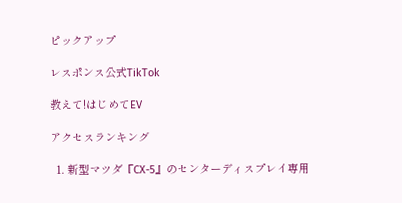ピックアップ

レスポンス公式TikTok

教えて!はじめてEV

アクセスランキング

  1. 新型マツダ『CX-5』のセンターディスプレイ専用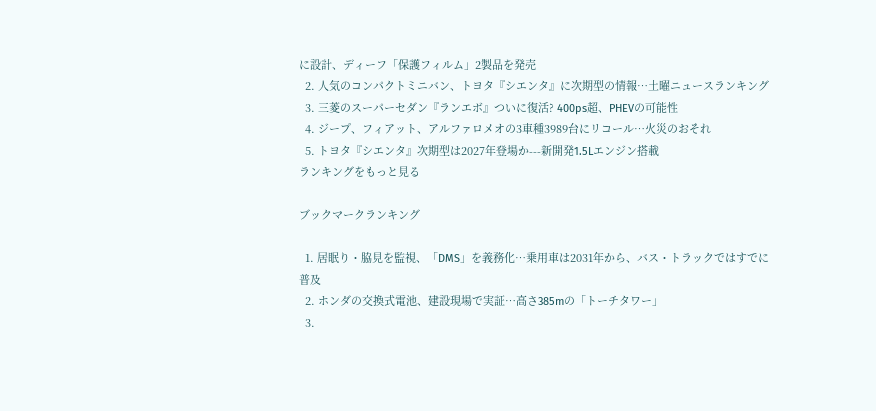に設計、ディーフ「保護フィルム」2製品を発売
  2. 人気のコンパクトミニバン、トヨタ『シエンタ』に次期型の情報…土曜ニュースランキング
  3. 三菱のスーパーセダン『ランエボ』ついに復活? 400ps超、PHEVの可能性
  4. ジープ、フィアット、アルファロメオの3車種3989台にリコール…火災のおそれ
  5. トヨタ『シエンタ』次期型は2027年登場か---新開発1.5Lエンジン搭載
ランキングをもっと見る

ブックマークランキング

  1. 居眠り・脇見を監視、「DMS」を義務化…乗用車は2031年から、バス・トラックではすでに普及
  2. ホンダの交換式電池、建設現場で実証…高さ385mの「トーチタワー」
  3.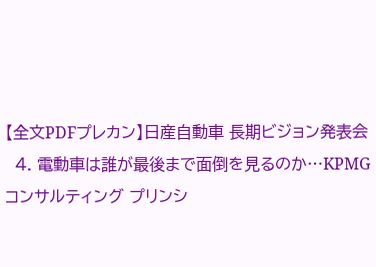【全文PDFプレカン】日産自動車 長期ビジョン発表会
  4. 電動車は誰が最後まで面倒を見るのか…KPMGコンサルティング プリンシ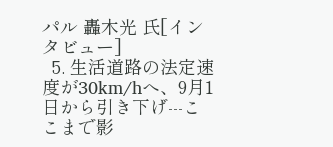パル 轟木光 氏[インタビュー]
  5. 生活道路の法定速度が30km/hへ、9月1日から引き下げ---ここまで影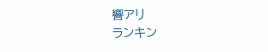響アリ
ランキン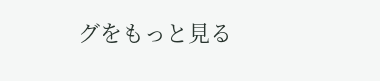グをもっと見る